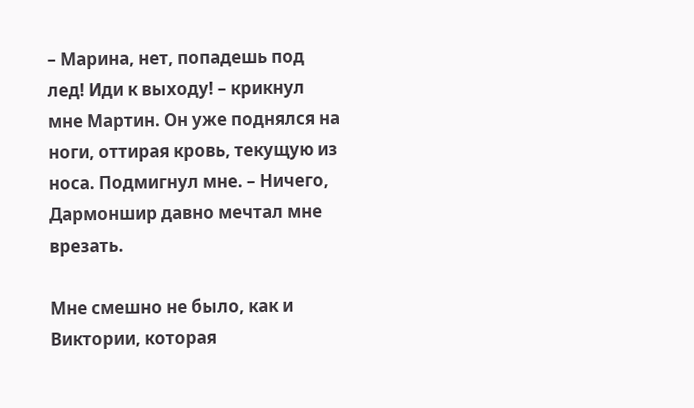– Марина, нет, попадешь под лед! Иди к выходу! – крикнул мне Мартин. Он уже поднялся на ноги, оттирая кровь, текущую из носа. Подмигнул мне. – Ничего, Дармоншир давно мечтал мне врезать.

Мне смешно не было, как и Виктории, которая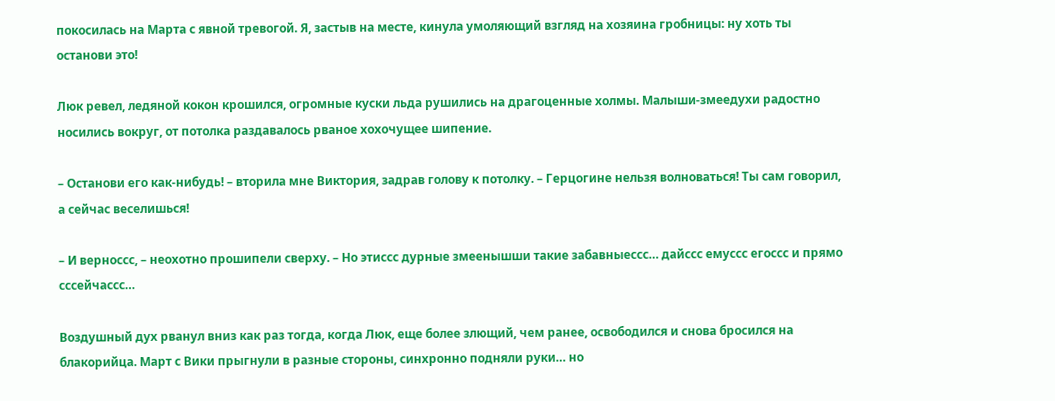покосилась на Марта с явной тревогой. Я, застыв на месте, кинула умоляющий взгляд на хозяина гробницы: ну хоть ты останови это!

Люк ревел, ледяной кокон крошился, огромные куски льда рушились на драгоценные холмы. Малыши-змеедухи радостно носились вокруг, от потолка раздавалось рваное хохочущее шипение.

– Останови его как-нибудь! – вторила мне Виктория, задрав голову к потолку. – Герцогине нельзя волноваться! Ты сам говорил, а сейчас веселишься!

– И верноссс, – неохотно прошипели сверху. – Но этиссс дурные змеенышши такие забавныессс… дайссс емуссс егоссс и прямо сссейчассс…

Воздушный дух рванул вниз как раз тогда, когда Люк, еще более злющий, чем ранее, освободился и снова бросился на блакорийца. Март с Вики прыгнули в разные стороны, синхронно подняли руки… но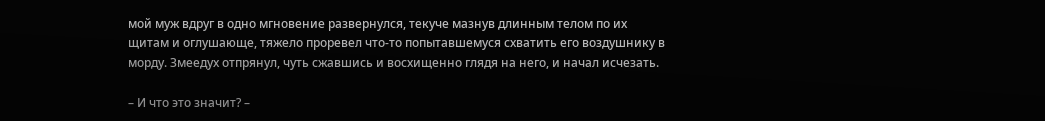мой муж вдруг в одно мгновение развернулся, текуче мазнув длинным телом по их щитам и оглушающе, тяжело проревел что-то попытавшемуся схватить его воздушнику в морду. Змеедух отпрянул, чуть сжавшись и восхищенно глядя на него, и начал исчезать.

– И что это значит? –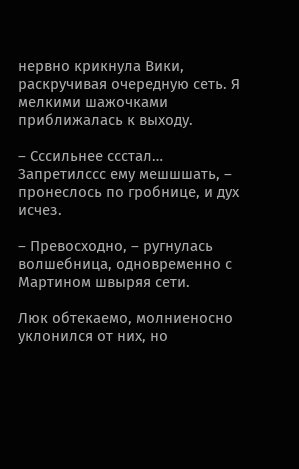нервно крикнула Вики, раскручивая очередную сеть. Я мелкими шажочками приближалась к выходу.

– Сссильнее ссстал… Запретилссс ему мешшшать, – пронеслось по гробнице, и дух исчез.

– Превосходно, – ругнулась волшебница, одновременно с Мартином швыряя сети.

Люк обтекаемо, молниеносно уклонился от них, но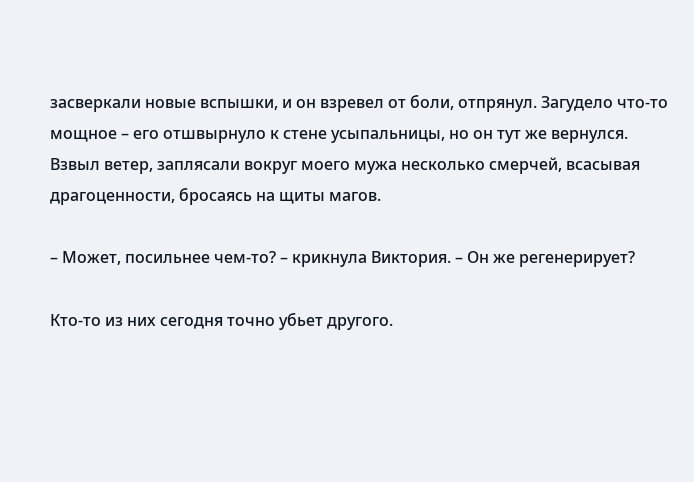засверкали новые вспышки, и он взревел от боли, отпрянул. Загудело что-то мощное – его отшвырнуло к стене усыпальницы, но он тут же вернулся. Взвыл ветер, заплясали вокруг моего мужа несколько смерчей, всасывая драгоценности, бросаясь на щиты магов.

– Может, посильнее чем-то? – крикнула Виктория. – Он же регенерирует?

Кто-то из них сегодня точно убьет другого.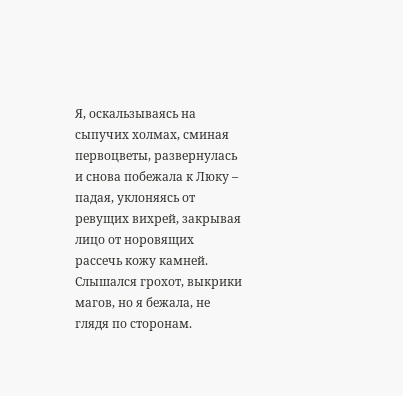Я, оскальзываясь на сыпучих холмах, сминая первоцветы, развернулась и снова побежала к Люку – падая, уклоняясь от ревущих вихрей, закрывая лицо от норовящих рассечь кожу камней. Слышался грохот, выкрики магов, но я бежала, не глядя по сторонам.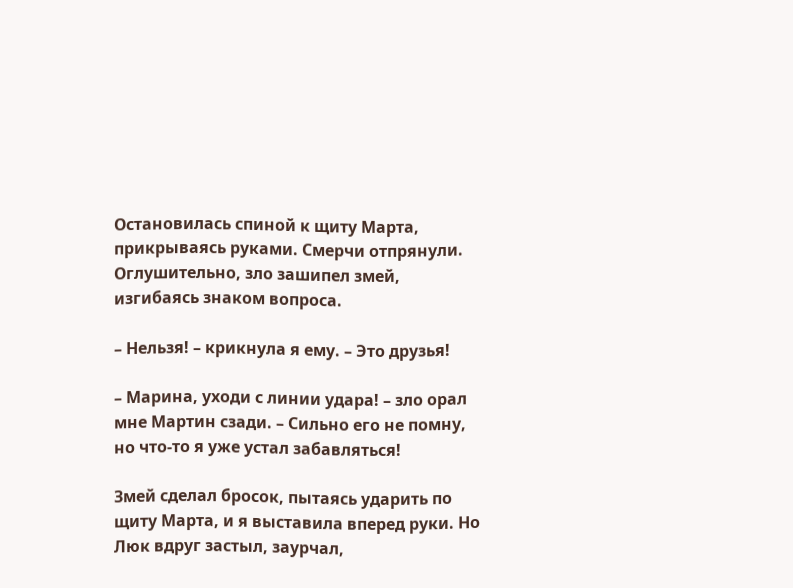Остановилась спиной к щиту Марта, прикрываясь руками. Смерчи отпрянули. Оглушительно, зло зашипел змей, изгибаясь знаком вопроса.

– Нельзя! – крикнула я ему. – Это друзья!

– Марина, уходи с линии удара! – зло орал мне Мартин сзади. – Сильно его не помну, но что-то я уже устал забавляться!

Змей сделал бросок, пытаясь ударить по щиту Марта, и я выставила вперед руки. Но Люк вдруг застыл, заурчал,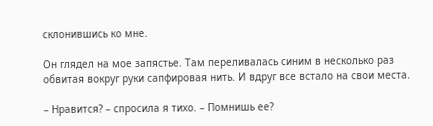склонившись ко мне.

Он глядел на мое запястье. Там переливалась синим в несколько раз обвитая вокруг руки сапфировая нить. И вдруг все встало на свои места.

– Нравится? – спросила я тихо. – Помнишь ее?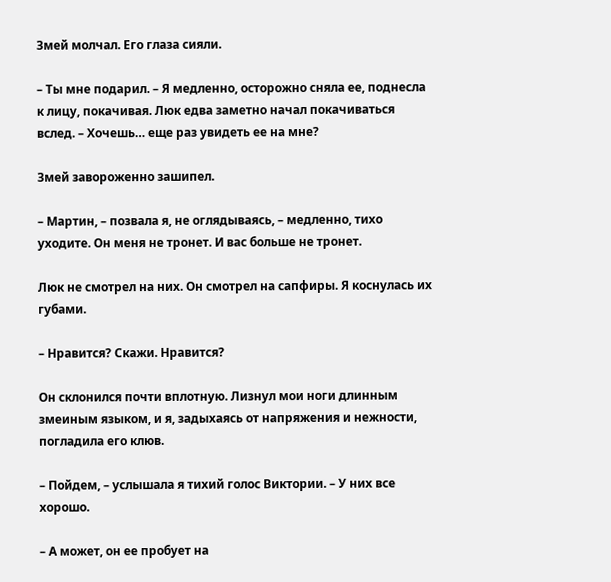Змей молчал. Его глаза сияли.

– Ты мне подарил. – Я медленно, осторожно сняла ее, поднесла к лицу, покачивая. Люк едва заметно начал покачиваться вслед. – Хочешь… еще раз увидеть ее на мне?

Змей завороженно зашипел.

– Мартин, – позвала я, не оглядываясь, – медленно, тихо уходите. Он меня не тронет. И вас больше не тронет.

Люк не смотрел на них. Он смотрел на сапфиры. Я коснулась их губами.

– Нравится? Скажи. Нравится?

Он склонился почти вплотную. Лизнул мои ноги длинным змеиным языком, и я, задыхаясь от напряжения и нежности, погладила его клюв.

– Пойдем, – услышала я тихий голос Виктории. – У них все хорошо.

– А может, он ее пробует на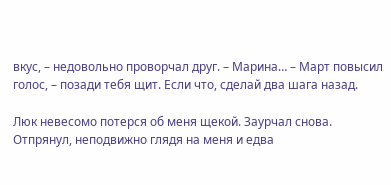вкус, – недовольно проворчал друг. – Марина… – Март повысил голос, – позади тебя щит. Если что, сделай два шага назад.

Люк невесомо потерся об меня щекой. Заурчал снова. Отпрянул, неподвижно глядя на меня и едва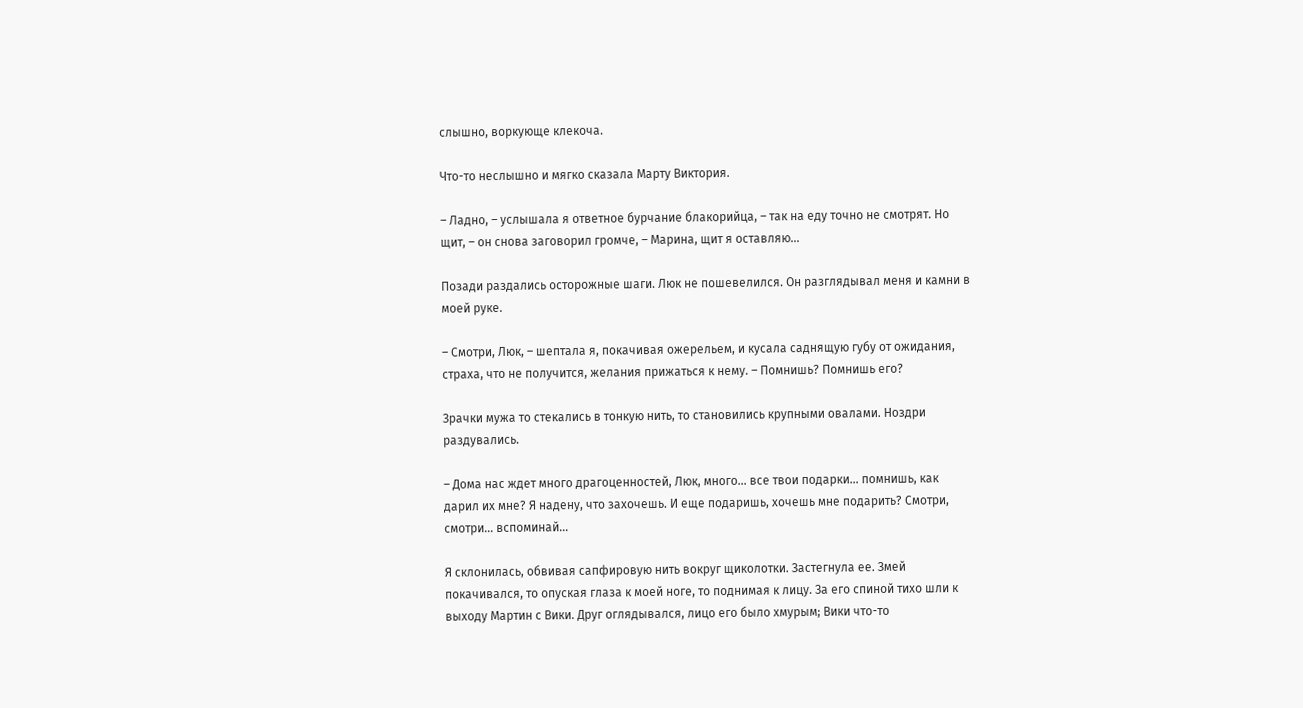слышно, воркующе клекоча.

Что-то неслышно и мягко сказала Марту Виктория.

– Ладно, – услышала я ответное бурчание блакорийца, – так на еду точно не смотрят. Но щит, – он снова заговорил громче, – Марина, щит я оставляю…

Позади раздались осторожные шаги. Люк не пошевелился. Он разглядывал меня и камни в моей руке.

– Смотри, Люк, – шептала я, покачивая ожерельем, и кусала саднящую губу от ожидания, страха, что не получится, желания прижаться к нему. – Помнишь? Помнишь его?

Зрачки мужа то стекались в тонкую нить, то становились крупными овалами. Ноздри раздувались.

– Дома нас ждет много драгоценностей, Люк, много… все твои подарки… помнишь, как дарил их мне? Я надену, что захочешь. И еще подаришь, хочешь мне подарить? Смотри, смотри… вспоминай…

Я склонилась, обвивая сапфировую нить вокруг щиколотки. Застегнула ее. Змей покачивался, то опуская глаза к моей ноге, то поднимая к лицу. За его спиной тихо шли к выходу Мартин с Вики. Друг оглядывался, лицо его было хмурым; Вики что-то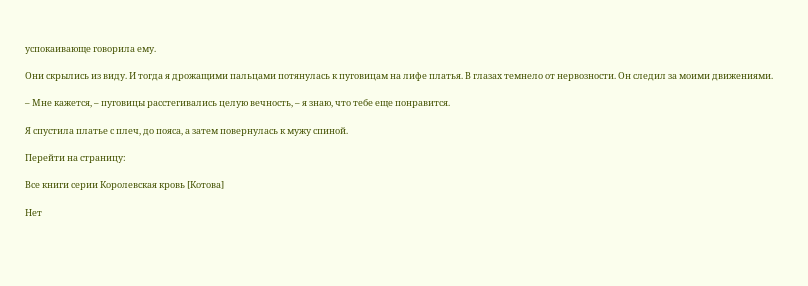успокаивающе говорила ему.

Они скрылись из виду. И тогда я дрожащими пальцами потянулась к пуговицам на лифе платья. В глазах темнело от нервозности. Он следил за моими движениями.

– Мне кажется, – пуговицы расстегивались целую вечность, – я знаю, что тебе еще понравится.

Я спустила платье с плеч, до пояса, а затем повернулась к мужу спиной.

Перейти на страницу:

Все книги серии Королевская кровь [Котова]

Нет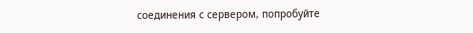соединения с сервером, попробуйте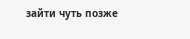зайти чуть позже